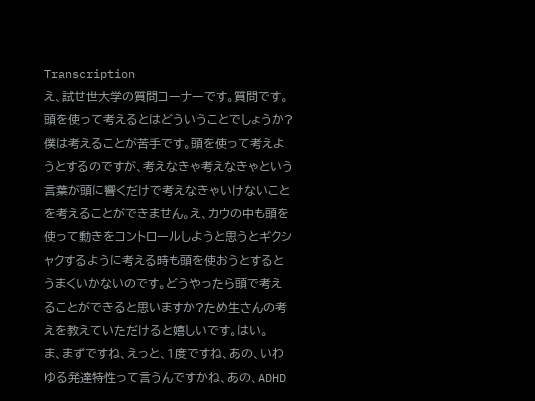Transcription
え、試せ世大学の質問コーナーです。質問です。頭を使って考えるとはどういうことでしょうか?僕は考えることが苦手です。頭を使って考えようとするのですが、考えなきゃ考えなきゃという言葉が頭に響くだけで考えなきゃいけないことを考えることができません。え、カウの中も頭を使って動きをコントロールしようと思うとギクシャクするように考える時も頭を使おうとするとうまくいかないのです。どうやったら頭で考えることができると思いますか?ため生さんの考えを教えていただけると嬉しいです。はい。
ま、まずですね、えっと、1度ですね、あの、いわゆる発達特性って言うんですかね、あの、ADHD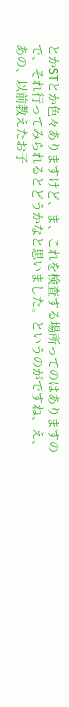とかSTとか色々ありますけど、ま、これを検査する場所ってのはありますので、それ行ってみられるとどうかなと思いました。というのがですね、え、あの、以前教えたお子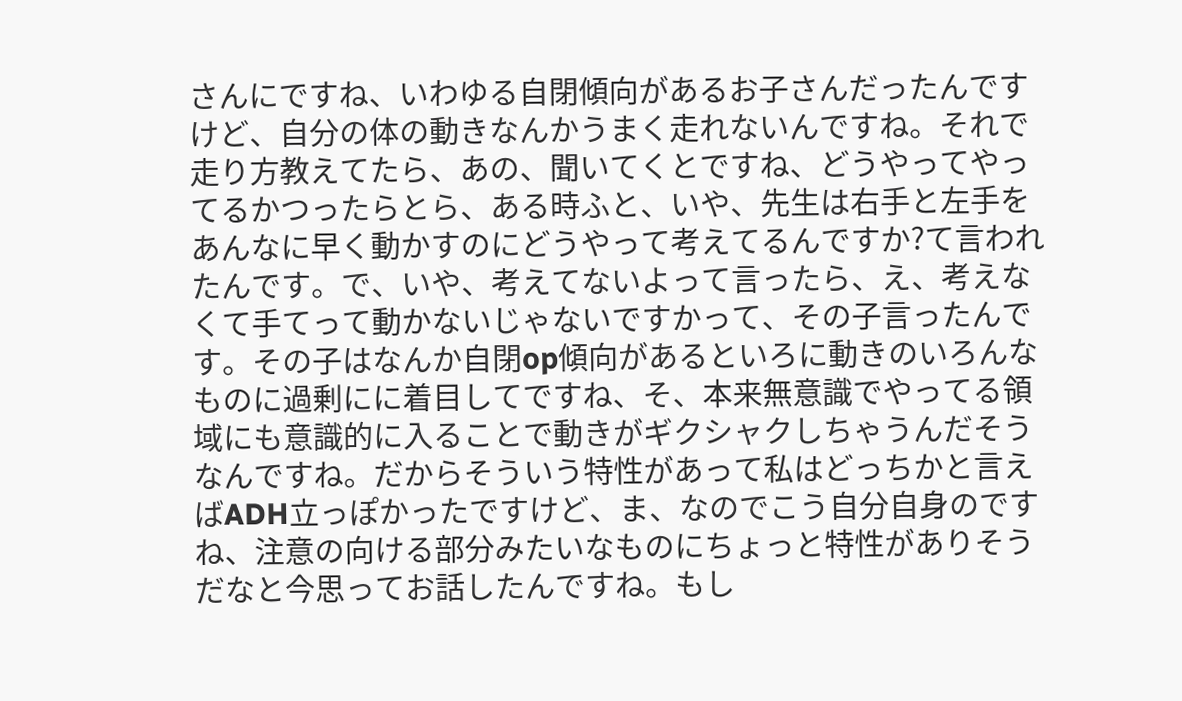さんにですね、いわゆる自閉傾向があるお子さんだったんですけど、自分の体の動きなんかうまく走れないんですね。それで走り方教えてたら、あの、聞いてくとですね、どうやってやってるかつったらとら、ある時ふと、いや、先生は右手と左手をあんなに早く動かすのにどうやって考えてるんですか?て言われたんです。で、いや、考えてないよって言ったら、え、考えなくて手てって動かないじゃないですかって、その子言ったんです。その子はなんか自閉op傾向があるといろに動きのいろんなものに過剰にに着目してですね、そ、本来無意識でやってる領域にも意識的に入ることで動きがギクシャクしちゃうんだそうなんですね。だからそういう特性があって私はどっちかと言えばADH立っぽかったですけど、ま、なのでこう自分自身のですね、注意の向ける部分みたいなものにちょっと特性がありそうだなと今思ってお話したんですね。もし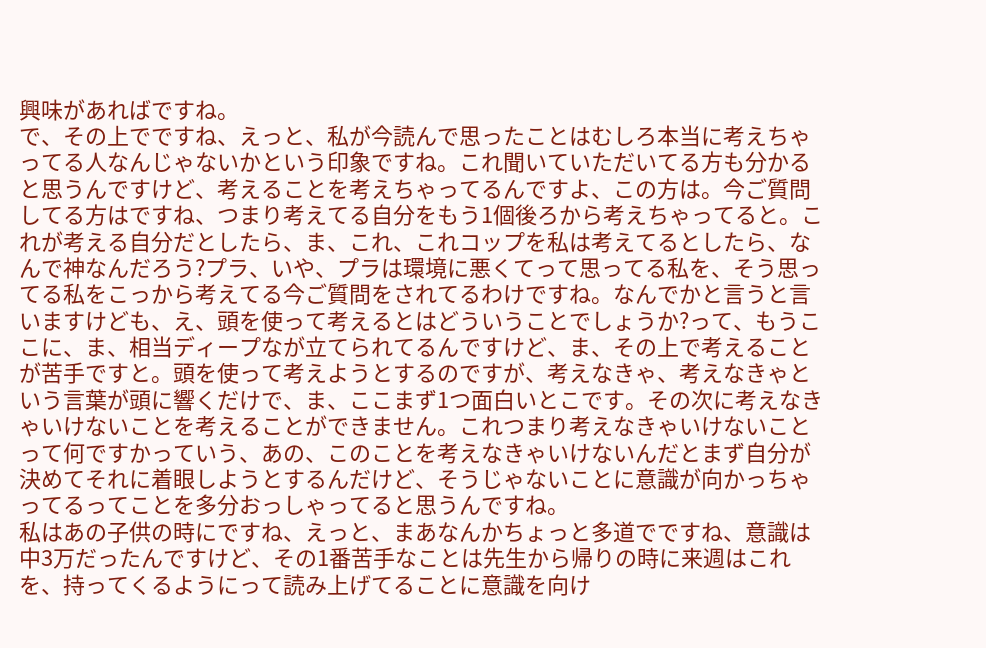興味があればですね。
で、その上でですね、えっと、私が今読んで思ったことはむしろ本当に考えちゃってる人なんじゃないかという印象ですね。これ聞いていただいてる方も分かると思うんですけど、考えることを考えちゃってるんですよ、この方は。今ご質問してる方はですね、つまり考えてる自分をもう1個後ろから考えちゃってると。これが考える自分だとしたら、ま、これ、これコップを私は考えてるとしたら、なんで神なんだろう?プラ、いや、プラは環境に悪くてって思ってる私を、そう思ってる私をこっから考えてる今ご質問をされてるわけですね。なんでかと言うと言いますけども、え、頭を使って考えるとはどういうことでしょうか?って、もうここに、ま、相当ディープなが立てられてるんですけど、ま、その上で考えることが苦手ですと。頭を使って考えようとするのですが、考えなきゃ、考えなきゃという言葉が頭に響くだけで、ま、ここまず1つ面白いとこです。その次に考えなきゃいけないことを考えることができません。これつまり考えなきゃいけないことって何ですかっていう、あの、このことを考えなきゃいけないんだとまず自分が決めてそれに着眼しようとするんだけど、そうじゃないことに意識が向かっちゃってるってことを多分おっしゃってると思うんですね。
私はあの子供の時にですね、えっと、まあなんかちょっと多道でですね、意識は中3万だったんですけど、その1番苦手なことは先生から帰りの時に来週はこれを、持ってくるようにって読み上げてることに意識を向け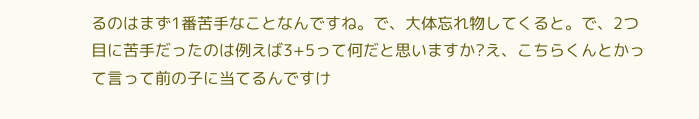るのはまず1番苦手なことなんですね。で、大体忘れ物してくると。で、2つ目に苦手だったのは例えば3+5って何だと思いますか?え、こちらくんとかって言って前の子に当てるんですけ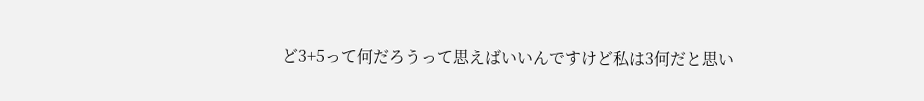ど3+5って何だろうって思えばいいんですけど私は3何だと思い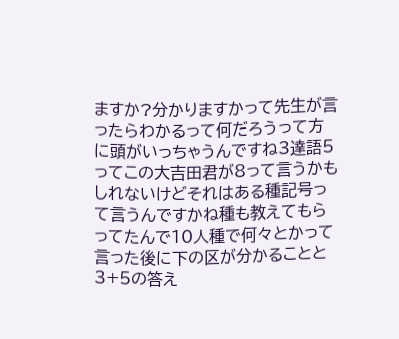ますか?分かりますかって先生が言ったらわかるって何だろうって方 に頭がいっちゃうんですね3達語5ってこの大吉田君が8って言うかもしれないけどそれはある種記号って言うんですかね種も教えてもらってたんで10人種で何々とかって言った後に下の区が分かることと3+5の答え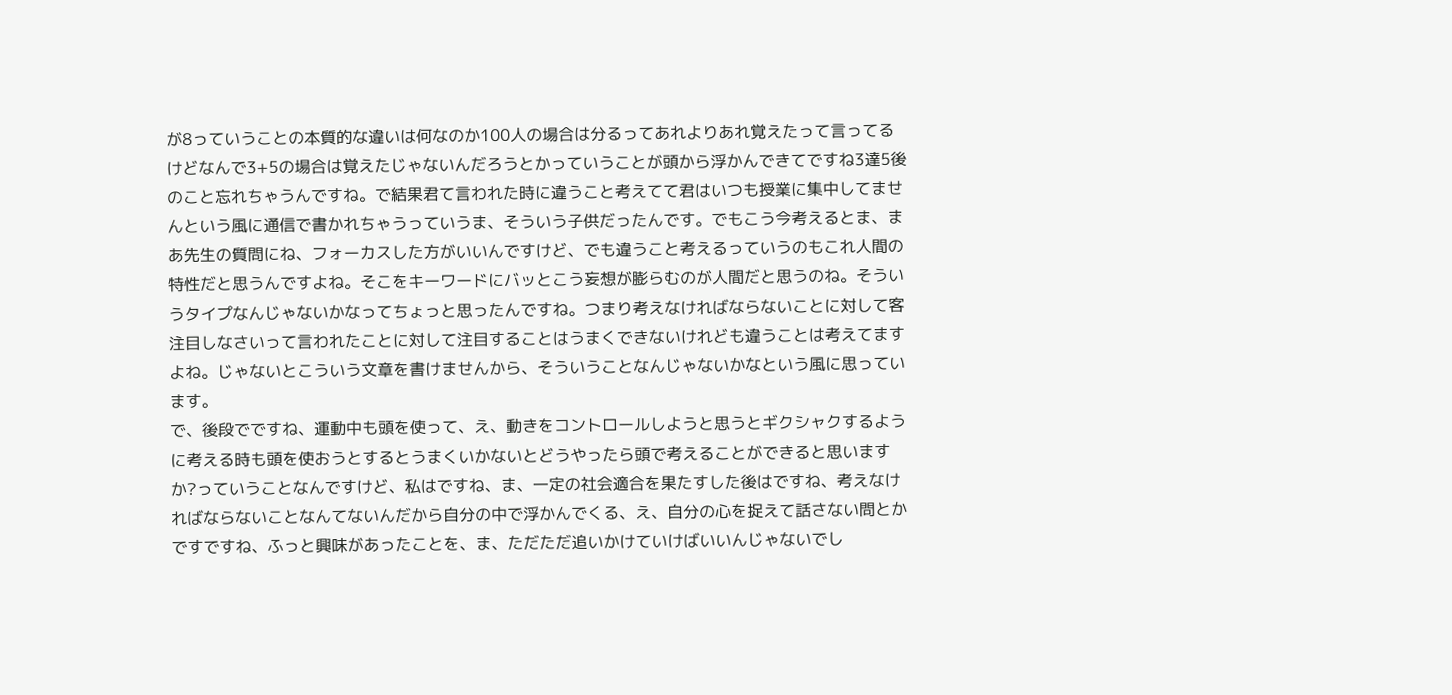が8っていうことの本質的な違いは何なのか100人の場合は分るってあれよりあれ覚えたって言ってるけどなんで3+5の場合は覚えたじゃないんだろうとかっていうことが頭から浮かんできてですね3達5後のこと忘れちゃうんですね。で結果君て言われた時に違うこと考えてて君はいつも授業に集中してませんという風に通信で書かれちゃうっていうま、そういう子供だったんです。でもこう今考えるとま、まあ先生の質問にね、フォーカスした方がいいんですけど、でも違うこと考えるっていうのもこれ人間の特性だと思うんですよね。そこをキーワードにバッとこう妄想が膨らむのが人間だと思うのね。そういうタイプなんじゃないかなってちょっと思ったんですね。つまり考えなければならないことに対して客注目しなさいって言われたことに対して注目することはうまくできないけれども違うことは考えてますよね。じゃないとこういう文章を書けませんから、そういうことなんじゃないかなという風に思っています。
で、後段でですね、運動中も頭を使って、え、動きをコントロールしようと思うとギクシャクするように考える時も頭を使おうとするとうまくいかないとどうやったら頭で考えることができると思いますか?っていうことなんですけど、私はですね、ま、一定の社会適合を果たすした後はですね、考えなければならないことなんてないんだから自分の中で浮かんでくる、え、自分の心を捉えて話さない問とかですですね、ふっと興味があったことを、ま、ただただ追いかけていけばいいんじゃないでし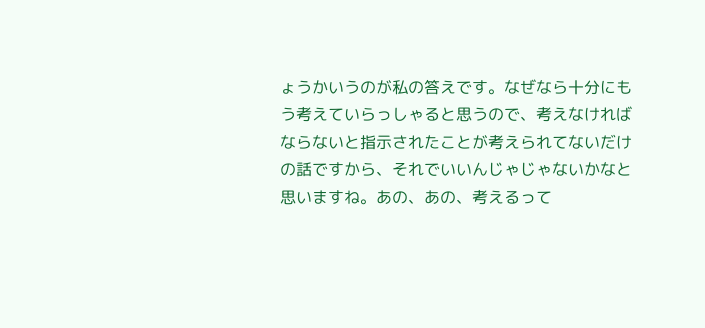ょうかいうのが私の答えです。なぜなら十分にもう考えていらっしゃると思うので、考えなければならないと指示されたことが考えられてないだけの話ですから、それでいいんじゃじゃないかなと思いますね。あの、あの、考えるって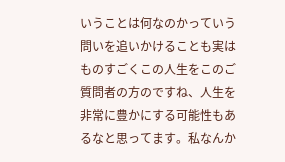いうことは何なのかっていう問いを追いかけることも実はものすごくこの人生をこのご質問者の方のですね、人生を非常に豊かにする可能性もあるなと思ってます。私なんか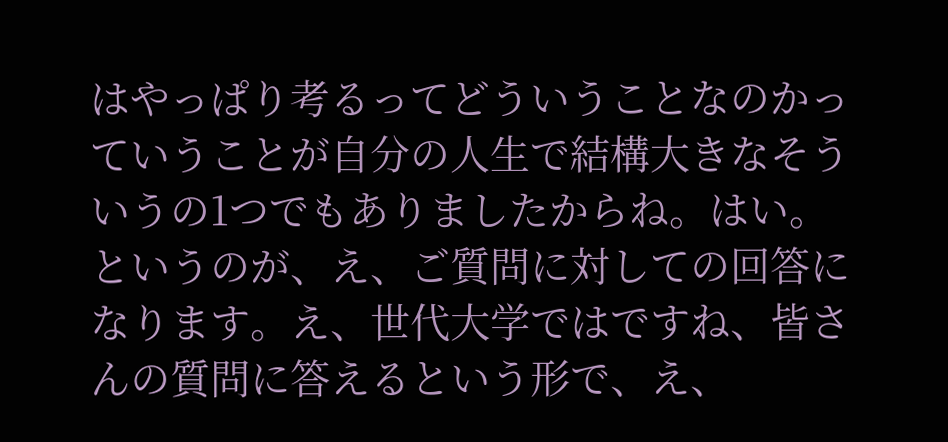はやっぱり考るってどういうことなのかっていうことが自分の人生で結構大きなそういうの1つでもありましたからね。はい。というのが、え、ご質問に対しての回答になります。え、世代大学ではですね、皆さんの質問に答えるという形で、え、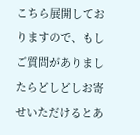こちら展開しておりますので、もしご質問がありましたらどしどしお寄せいただけるとあ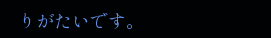りがたいです。